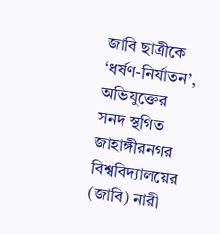জাবি ছাত্রীকে ‘ধর্ষণ-নির্যাতন’, অভিযুক্তের সনদ স্থগিত
জাহাঙ্গীরনগর বিশ্ববিদ্যালয়ের (জাবি) নারী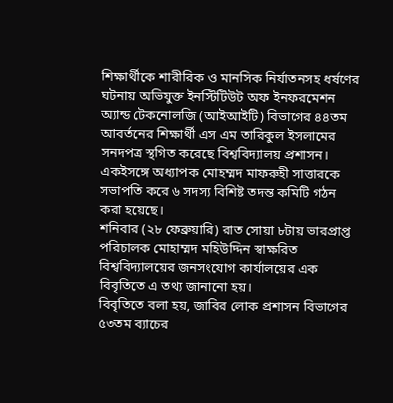শিক্ষার্থীকে শারীরিক ও মানসিক নির্যাতনসহ ধর্ষণের ঘটনায় অভিযুক্ত ইনস্টিটিউট অফ ইনফরমেশন অ্যান্ড টেকনোলজি (আইআইটি) বিভাগের ৪৪তম আবর্তনের শিক্ষার্থী এস এম তারিকুল ইসলামের সনদপত্র স্থগিত করেছে বিশ্ববিদ্যালয় প্রশাসন। একইসঙ্গে অধ্যাপক মোহম্মদ মাফরুহী সাত্তারকে সভাপতি করে ৬ সদস্য বিশিষ্ট তদন্ত কমিটি গঠন করা হয়েছে।
শনিবার (২৮ ফেব্রুয়ারি) রাত সোয়া ৮টায় ভারপ্রাপ্ত পরিচালক মোহাম্মদ মহিউদ্দিন স্বাক্ষরিত বিশ্ববিদ্যালয়ের জনসংযোগ কার্যালয়ের এক বিবৃতিতে এ তথ্য জানানো হয়।
বিবৃতিতে বলা হয়, জাবির লোক প্রশাসন বিভাগের ৫৩তম ব্যাচের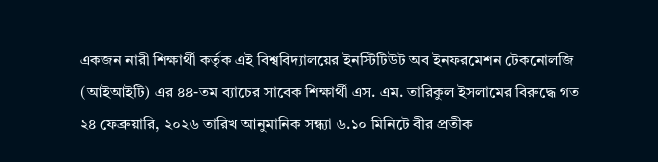একজন নারী শিক্ষার্থী কর্তৃক এই বিশ্ববিদ্যালয়ের ইনস্টিটিউট অব ইনফরমেশন টেকনোলজি (আইআইটি) এর ৪৪-তম ব্যাচের সাবেক শিক্ষার্থী এস. এম. তারিকুল ইসলামের বিরুদ্ধে গত ২৪ ফেব্রুয়ারি, ২০২৬ তারিখ আনুমানিক সন্ধ্যা ৬.১০ মিনিটে বীর প্রতীক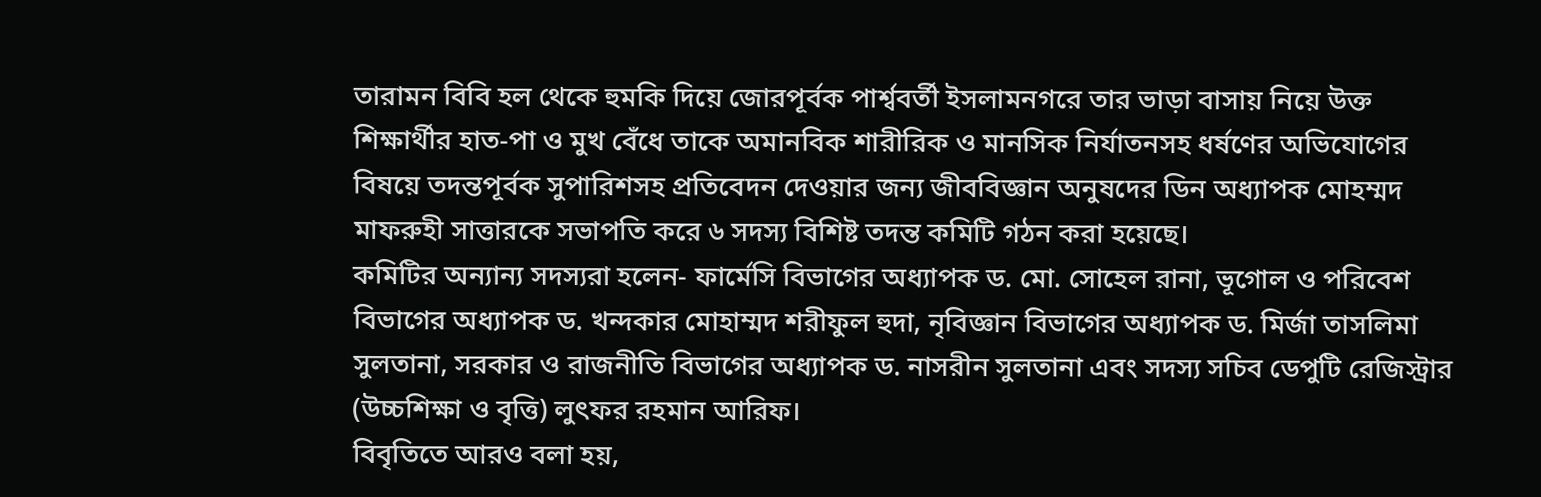তারামন বিবি হল থেকে হুমকি দিয়ে জোরপূর্বক পার্শ্ববর্তী ইসলামনগরে তার ভাড়া বাসায় নিয়ে উক্ত শিক্ষার্থীর হাত-পা ও মুখ বেঁধে তাকে অমানবিক শারীরিক ও মানসিক নির্যাতনসহ ধর্ষণের অভিযোগের বিষয়ে তদন্তপূর্বক সুপারিশসহ প্রতিবেদন দেওয়ার জন্য জীববিজ্ঞান অনুষদের ডিন অধ্যাপক মোহম্মদ মাফরুহী সাত্তারকে সভাপতি করে ৬ সদস্য বিশিষ্ট তদন্ত কমিটি গঠন করা হয়েছে।
কমিটির অন্যান্য সদস্যরা হলেন- ফার্মেসি বিভাগের অধ্যাপক ড. মো. সোহেল রানা, ভূগোল ও পরিবেশ বিভাগের অধ্যাপক ড. খন্দকার মোহাম্মদ শরীফুল হুদা, নৃবিজ্ঞান বিভাগের অধ্যাপক ড. মির্জা তাসলিমা সুলতানা, সরকার ও রাজনীতি বিভাগের অধ্যাপক ড. নাসরীন সুলতানা এবং সদস্য সচিব ডেপুটি রেজিস্ট্রার (উচ্চশিক্ষা ও বৃত্তি) লুৎফর রহমান আরিফ।
বিবৃতিতে আরও বলা হয়,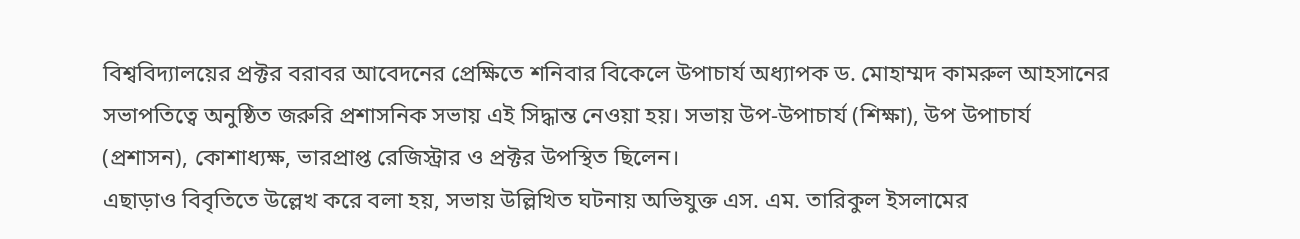বিশ্ববিদ্যালয়ের প্রক্টর বরাবর আবেদনের প্রেক্ষিতে শনিবার বিকেলে উপাচার্য অধ্যাপক ড. মোহাম্মদ কামরুল আহসানের সভাপতিত্বে অনুষ্ঠিত জরুরি প্রশাসনিক সভায় এই সিদ্ধান্ত নেওয়া হয়। সভায় উপ-উপাচার্য (শিক্ষা), উপ উপাচার্য (প্রশাসন), কোশাধ্যক্ষ, ভারপ্রাপ্ত রেজিস্ট্রার ও প্রক্টর উপস্থিত ছিলেন।
এছাড়াও বিবৃতিতে উল্লেখ করে বলা হয়, সভায় উল্লিখিত ঘটনায় অভিযুক্ত এস. এম. তারিকুল ইসলামের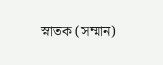স্নাতক (সম্মান)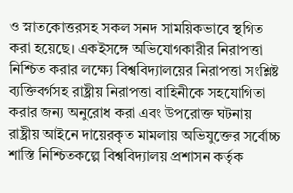ও স্নাতকোত্তরসহ সকল সনদ সাময়িকভাবে স্থগিত করা হয়েছে। একইসঙ্গে অভিযোগকারীর নিরাপত্তা নিশ্চিত করার লক্ষ্যে বিশ্ববিদ্যালয়ের নিরাপত্তা সংশ্লিষ্ট ব্যক্তিবর্গসহ রাষ্ট্রীয় নিরাপত্তা বাহিনীকে সহযোগিতা করার জন্য অনুরোধ করা এবং উপরোক্ত ঘটনায় রাষ্ট্রীয় আইনে দায়েরকৃত মামলায় অভিযুক্তের সর্বোচ্চ শাস্তি নিশ্চিতকল্পে বিশ্ববিদ্যালয় প্রশাসন কর্তৃক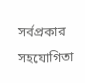সর্বপ্রকার সহযোগিতা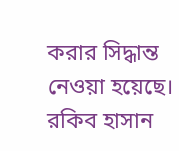করার সিদ্ধান্ত নেওয়া হয়েছে।
রকিব হাসান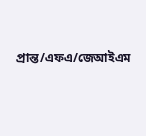প্রান্ত/এফএ/জেআইএম